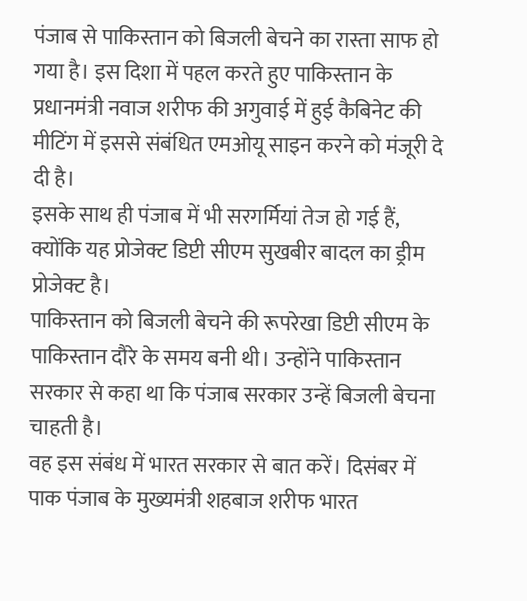पंजाब से पाकिस्तान को बिजली बेचने का रास्ता साफ हो गया है। इस दिशा में पहल करते हुए पाकिस्तान के प्रधानमंत्री नवाज शरीफ की अगुवाई में हुई कैबिनेट की मीटिंग में इससे संबंधित एमओयू साइन करने को मंजूरी दे दी है।
इसके साथ ही पंजाब में भी सरगर्मियां तेज हो गई हैं, क्योंकि यह प्रोजेक्ट डिप्टी सीएम सुखबीर बादल का ड्रीम प्रोजेक्ट है।
पाकिस्तान को बिजली बेचने की रूपरेखा डिप्टी सीएम के पाकिस्तान दौरे के समय बनी थी। उन्होंने पाकिस्तान सरकार से कहा था कि पंजाब सरकार उन्हें बिजली बेचना चाहती है।
वह इस संबंध में भारत सरकार से बात करें। दिसंबर में पाक पंजाब के मुख्यमंत्री शहबाज शरीफ भारत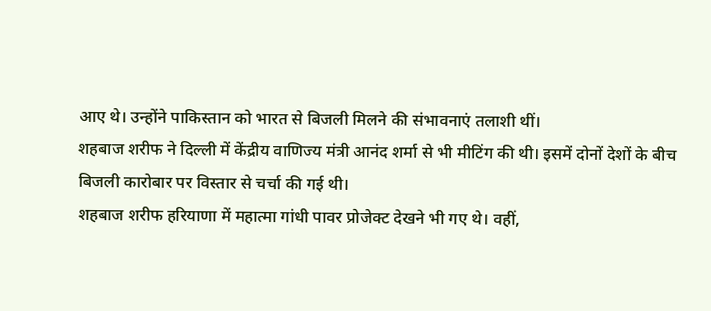आए थे। उन्होंने पाकिस्तान को भारत से बिजली मिलने की संभावनाएं तलाशी थीं।
शहबाज शरीफ ने दिल्ली में केंद्रीय वाणिज्य मंत्री आनंद शर्मा से भी मीटिंग की थी। इसमें दोनों देशों के बीच बिजली कारोबार पर विस्तार से चर्चा की गई थी।
शहबाज शरीफ हरियाणा में महात्मा गांधी पावर प्रोजेक्ट देखने भी गए थे। वहीं,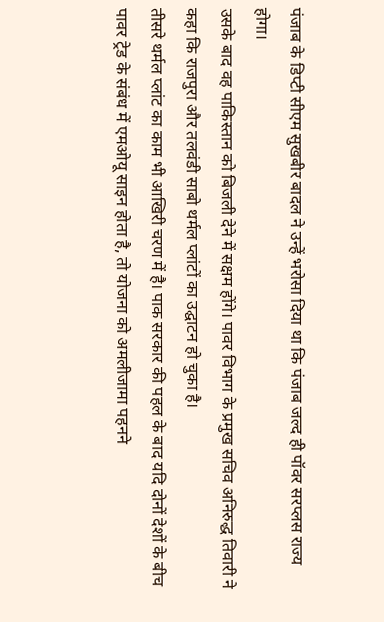पंजाब के डिप्टी सीएम सुखबीर बादल ने उन्हें भरोसा दिया था कि पंजाब जल्द ही पॉवर सरप्लस राज्य होगा।
उसके बाद वह पाकिस्तान को बिजली देने में सक्षम होंगे। पावर विभाग के प्रमुख सचिव अनिरुद्ध तिवारी ने कहा कि राजपुरा और तलवंडी साबो थर्मल प्लांटों का उद्घाटन हो चुका है।
तीसरे थर्मल प्लांट का काम भी आखिरी चरण में है। पाक सरकार की पहल के बाद यदि दोनों देशों के बीच पावर ट्रेड के संबंध में एमओयू साइन होता है, तो योजना को अमलीजामा पहनने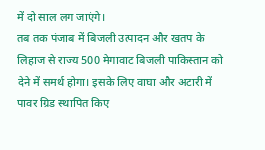में दो साल लग जाएंगे।
तब तक पंजाब में बिजली उत्पादन और खतप के लिहाज से राज्य 500 मेगावाट बिजली पाकिस्तान को देने में समर्थ होगा। इसके लिए वाघा और अटारी में पावर ग्रिड स्थापित किए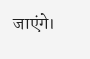जाएंगे।